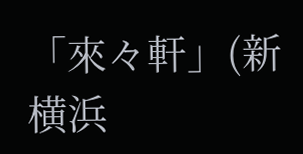「來々軒」(新横浜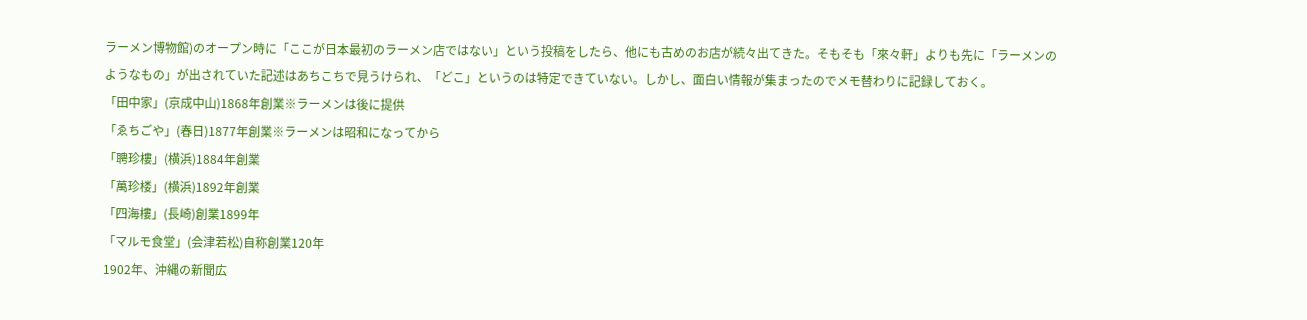ラーメン博物館)のオープン時に「ここが日本最初のラーメン店ではない」という投稿をしたら、他にも古めのお店が続々出てきた。そもそも「來々軒」よりも先に「ラーメンのようなもの」が出されていた記述はあちこちで見うけられ、「どこ」というのは特定できていない。しかし、面白い情報が集まったのでメモ替わりに記録しておく。
「田中家」(京成中山)1868年創業※ラーメンは後に提供
「ゑちごや」(春日)1877年創業※ラーメンは昭和になってから
「聘珍樓」(横浜)1884年創業
「萬珍楼」(横浜)1892年創業
「四海樓」(長崎)創業1899年
「マルモ食堂」(会津若松)自称創業120年
1902年、沖縄の新聞広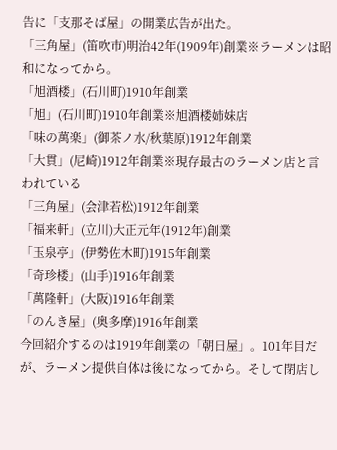告に「支那そば屋」の開業広告が出た。
「三角屋」(笛吹市)明治42年(1909年)創業※ラーメンは昭和になってから。
「旭酒楼」(石川町)1910年創業
「旭」(石川町)1910年創業※旭酒楼姉妹店
「味の萬楽」(御茶ノ水/秋葉原)1912年創業
「大貫」(尼崎)1912年創業※現存最古のラーメン店と言われている
「三角屋」(会津若松)1912年創業
「福来軒」(立川)大正元年(1912年)創業
「玉泉亭」(伊勢佐木町)1915年創業
「奇珍楼」(山手)1916年創業
「萬隆軒」(大阪)1916年創業
「のんき屋」(奥多摩)1916年創業
今回紹介するのは1919年創業の「朝日屋」。101年目だが、ラーメン提供自体は後になってから。そして閉店し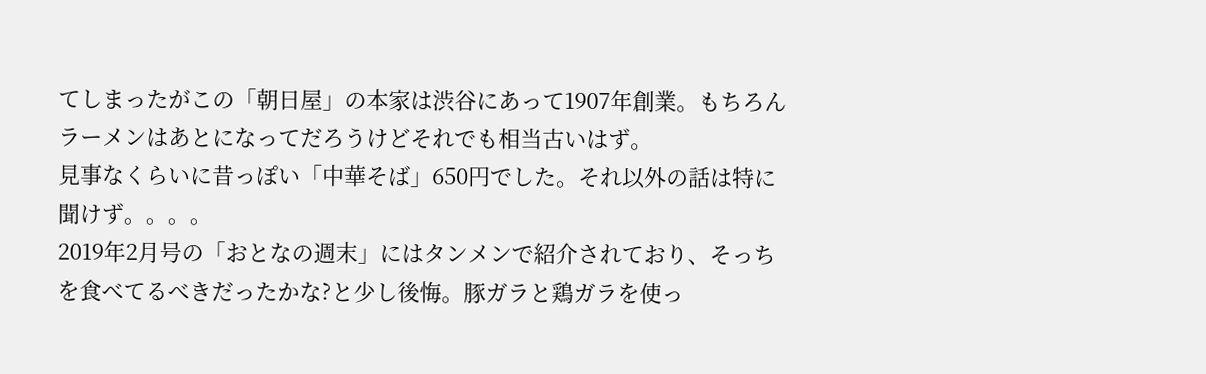てしまったがこの「朝日屋」の本家は渋谷にあって1907年創業。もちろんラーメンはあとになってだろうけどそれでも相当古いはず。
見事なくらいに昔っぽい「中華そば」650円でした。それ以外の話は特に聞けず。。。。
2019年2月号の「おとなの週末」にはタンメンで紹介されており、そっちを食べてるべきだったかな?と少し後悔。豚ガラと鶏ガラを使っ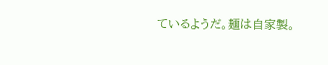ているようだ。麺は自家製。